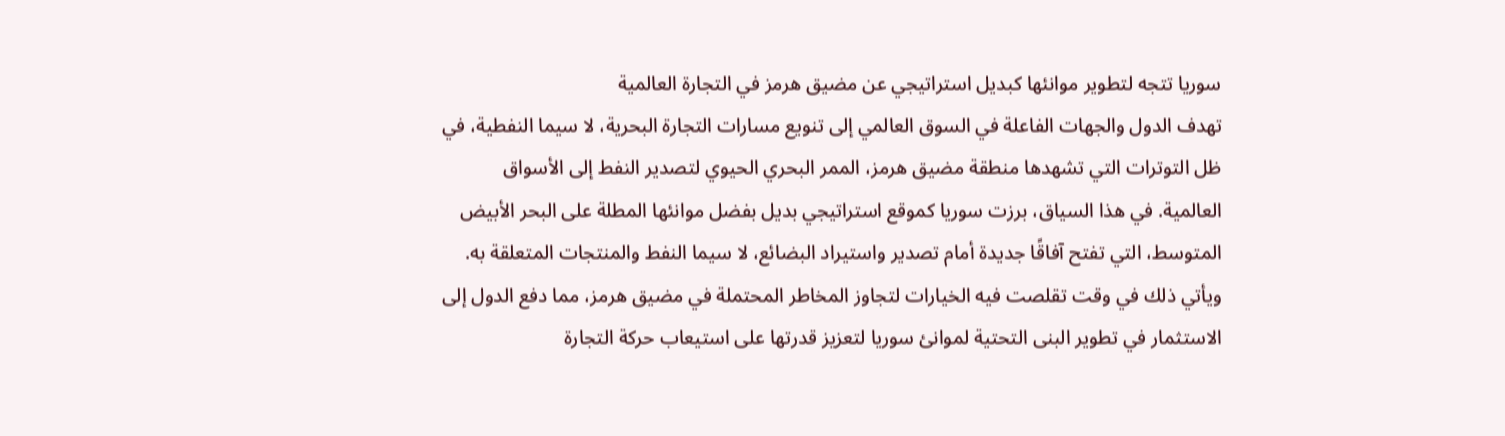سوريا تتجه لتطوير موانئها كبديل استراتيجي عن مضيق هرمز في التجارة العالمية
تهدف الدول والجهات الفاعلة في السوق العالمي إلى تنويع مسارات التجارة البحرية، لا سيما النفطية، في ظل التوترات التي تشهدها منطقة مضيق هرمز، الممر البحري الحيوي لتصدير النفط إلى الأسواق العالمية. في هذا السياق، برزت سوريا كموقع استراتيجي بديل بفضل موانئها المطلة على البحر الأبيض المتوسط، التي تفتح آفاقًا جديدة أمام تصدير واستيراد البضائع، لا سيما النفط والمنتجات المتعلقة به.
ويأتي ذلك في وقت تقلصت فيه الخيارات لتجاوز المخاطر المحتملة في مضيق هرمز، مما دفع الدول إلى الاستثمار في تطوير البنى التحتية لموانئ سوريا لتعزيز قدرتها على استيعاب حركة التجارة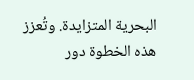البحرية المتزايدة. وتُعزز هذه الخطوة دور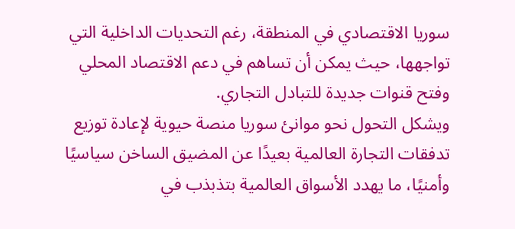سوريا الاقتصادي في المنطقة، رغم التحديات الداخلية التي تواجهها، حيث يمكن أن تساهم في دعم الاقتصاد المحلي وفتح قنوات جديدة للتبادل التجاري.
ويشكل التحول نحو موانئ سوريا منصة حيوية لإعادة توزيع تدفقات التجارة العالمية بعيدًا عن المضيق الساخن سياسيًا وأمنيًا، ما يهدد الأسواق العالمية بتذبذب في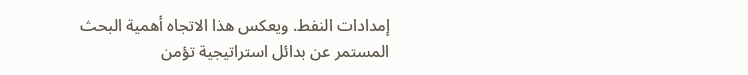إمدادات النفط. ويعكس هذا الاتجاه أهمية البحث المستمر عن بدائل استراتيجية تؤمن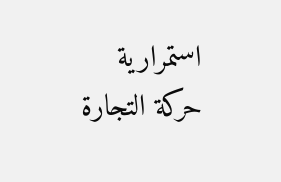استمرارية حركة التجارة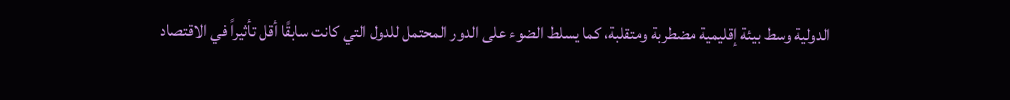الدولية وسط بيئة إقليمية مضطربة ومتقلبة، كما يسلط الضوء على الدور المحتمل للدول التي كانت سابقًا أقل تأثيراً في الاقتصاد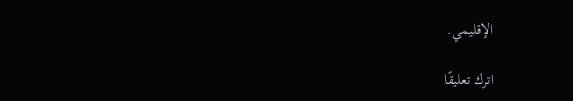الإقليمي.

اترك تعليقًا